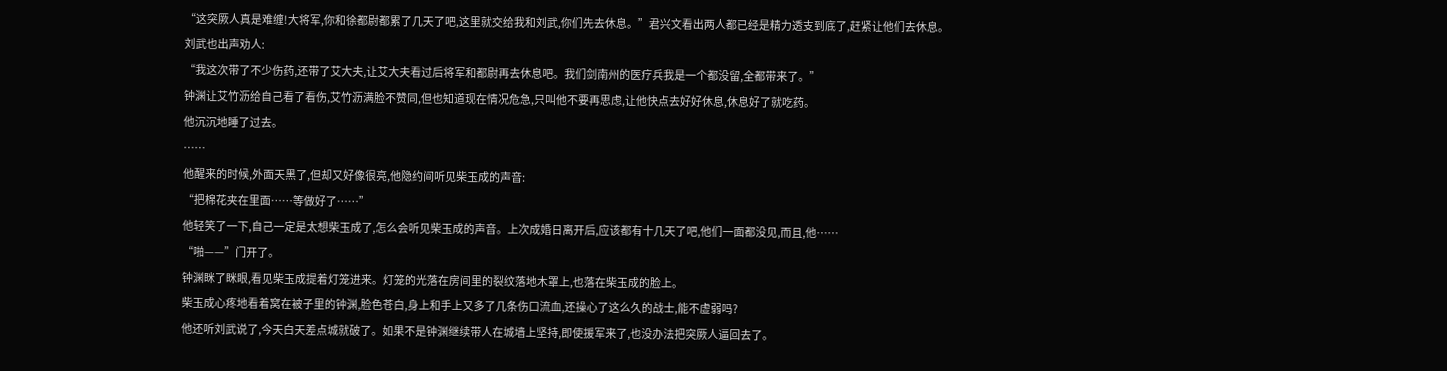“这突厥人真是难缠!大将军,你和徐都尉都累了几天了吧,这里就交给我和刘武,你们先去休息。”君兴文看出两人都已经是精力透支到底了,赶紧让他们去休息。
刘武也出声劝人:
“我这次带了不少伤药,还带了艾大夫,让艾大夫看过后将军和都尉再去休息吧。我们剑南州的医疗兵我是一个都没留,全都带来了。”
钟渊让艾竹沥给自己看了看伤,艾竹沥满脸不赞同,但也知道现在情况危急,只叫他不要再思虑,让他快点去好好休息,休息好了就吃药。
他沉沉地睡了过去。
……
他醒来的时候,外面天黑了,但却又好像很亮,他隐约间听见柴玉成的声音:
“把棉花夹在里面……等做好了……”
他轻笑了一下,自己一定是太想柴玉成了,怎么会听见柴玉成的声音。上次成婚日离开后,应该都有十几天了吧,他们一面都没见,而且,他……
“啪——”门开了。
钟渊眯了眯眼,看见柴玉成提着灯笼进来。灯笼的光落在房间里的裂纹落地木罩上,也落在柴玉成的脸上。
柴玉成心疼地看着窝在被子里的钟渊,脸色苍白,身上和手上又多了几条伤口流血,还操心了这么久的战士,能不虚弱吗?
他还听刘武说了,今天白天差点城就破了。如果不是钟渊继续带人在城墙上坚持,即使援军来了,也没办法把突厥人逼回去了。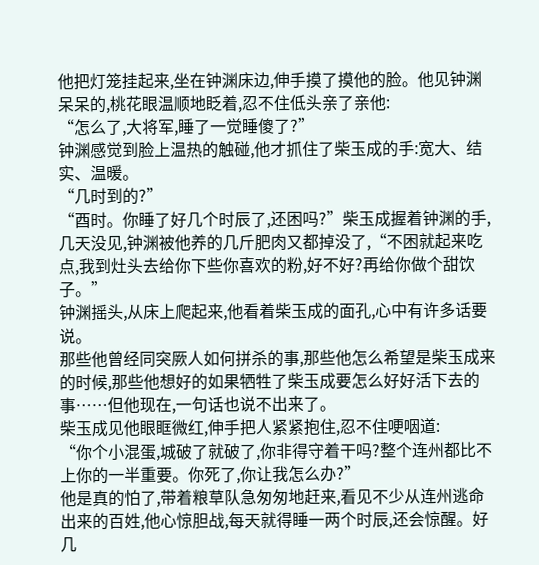他把灯笼挂起来,坐在钟渊床边,伸手摸了摸他的脸。他见钟渊呆呆的,桃花眼温顺地眨着,忍不住低头亲了亲他:
“怎么了,大将军,睡了一觉睡傻了?”
钟渊感觉到脸上温热的触碰,他才抓住了柴玉成的手:宽大、结实、温暖。
“几时到的?”
“酉时。你睡了好几个时辰了,还困吗?”柴玉成握着钟渊的手,几天没见,钟渊被他养的几斤肥肉又都掉没了,“不困就起来吃点,我到灶头去给你下些你喜欢的粉,好不好?再给你做个甜饮子。”
钟渊摇头,从床上爬起来,他看着柴玉成的面孔,心中有许多话要说。
那些他曾经同突厥人如何拼杀的事,那些他怎么希望是柴玉成来的时候,那些他想好的如果牺牲了柴玉成要怎么好好活下去的事……但他现在,一句话也说不出来了。
柴玉成见他眼眶微红,伸手把人紧紧抱住,忍不住哽咽道:
“你个小混蛋,城破了就破了,你非得守着干吗?整个连州都比不上你的一半重要。你死了,你让我怎么办?”
他是真的怕了,带着粮草队急匆匆地赶来,看见不少从连州逃命出来的百姓,他心惊胆战,每天就得睡一两个时辰,还会惊醒。好几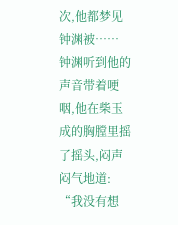次,他都梦见钟渊被……
钟渊听到他的声音带着哽咽,他在柴玉成的胸膛里摇了摇头,闷声闷气地道:
“我没有想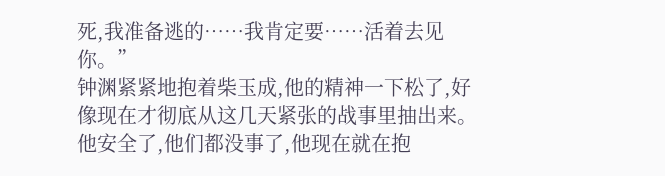死,我准备逃的……我肯定要……活着去见你。”
钟渊紧紧地抱着柴玉成,他的精神一下松了,好像现在才彻底从这几天紧张的战事里抽出来。他安全了,他们都没事了,他现在就在抱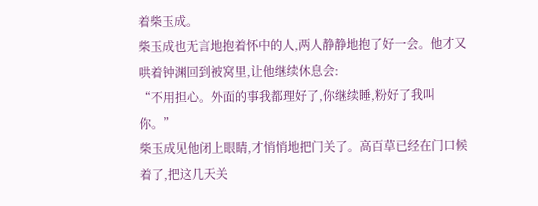着柴玉成。
柴玉成也无言地抱着怀中的人,两人静静地抱了好一会。他才又哄着钟渊回到被窝里,让他继续休息会:
“不用担心。外面的事我都理好了,你继续睡,粉好了我叫你。”
柴玉成见他闭上眼睛,才悄悄地把门关了。高百草已经在门口候着了,把这几天关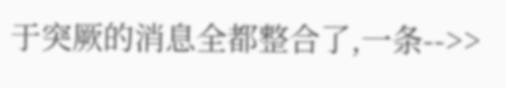于突厥的消息全都整合了,一条-->>